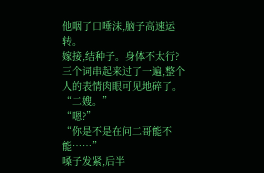他咽了口唾沫,脑子高速运转。
嫁接,结种子。身体不太行?
三个词串起来过了一遍,整个人的表情肉眼可见地碎了。
“二嫂。”
“嗯?”
“你是不是在问二哥能不能……”
嗓子发紧,后半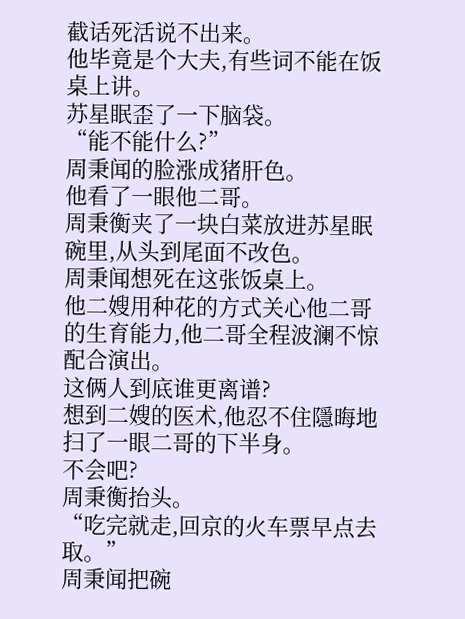截话死活说不出来。
他毕竟是个大夫,有些词不能在饭桌上讲。
苏星眠歪了一下脑袋。
“能不能什么?”
周秉闻的脸涨成猪肝色。
他看了一眼他二哥。
周秉衡夹了一块白菜放进苏星眠碗里,从头到尾面不改色。
周秉闻想死在这张饭桌上。
他二嫂用种花的方式关心他二哥的生育能力,他二哥全程波澜不惊配合演出。
这俩人到底谁更离谱?
想到二嫂的医术,他忍不住隱晦地扫了一眼二哥的下半身。
不会吧?
周秉衡抬头。
“吃完就走,回京的火车票早点去取。”
周秉闻把碗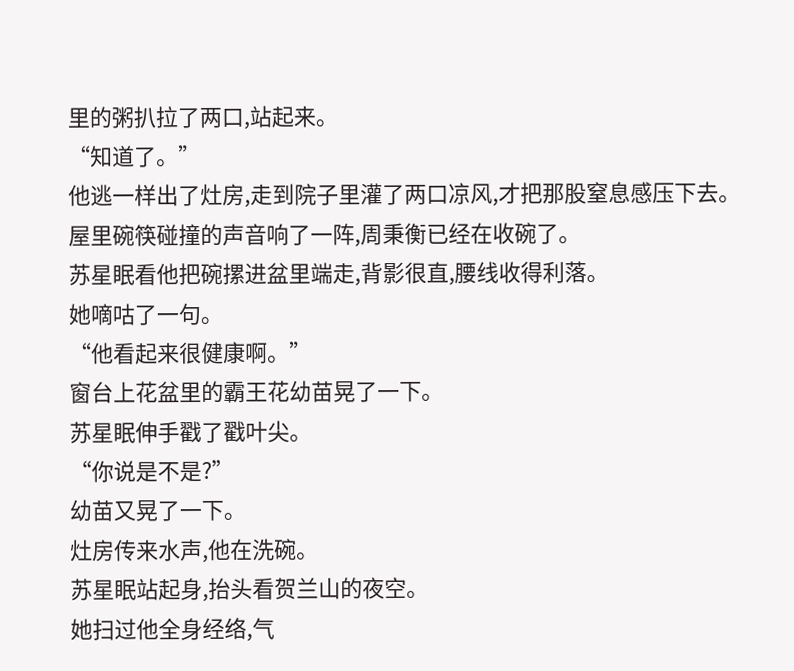里的粥扒拉了两口,站起来。
“知道了。”
他逃一样出了灶房,走到院子里灌了两口凉风,才把那股窒息感压下去。
屋里碗筷碰撞的声音响了一阵,周秉衡已经在收碗了。
苏星眠看他把碗摞进盆里端走,背影很直,腰线收得利落。
她嘀咕了一句。
“他看起来很健康啊。”
窗台上花盆里的霸王花幼苗晃了一下。
苏星眠伸手戳了戳叶尖。
“你说是不是?”
幼苗又晃了一下。
灶房传来水声,他在洗碗。
苏星眠站起身,抬头看贺兰山的夜空。
她扫过他全身经络,气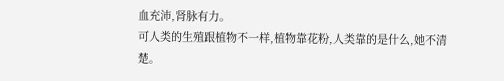血充沛,肾脉有力。
可人类的生殖跟植物不一样,植物靠花粉,人类靠的是什么,她不清楚。